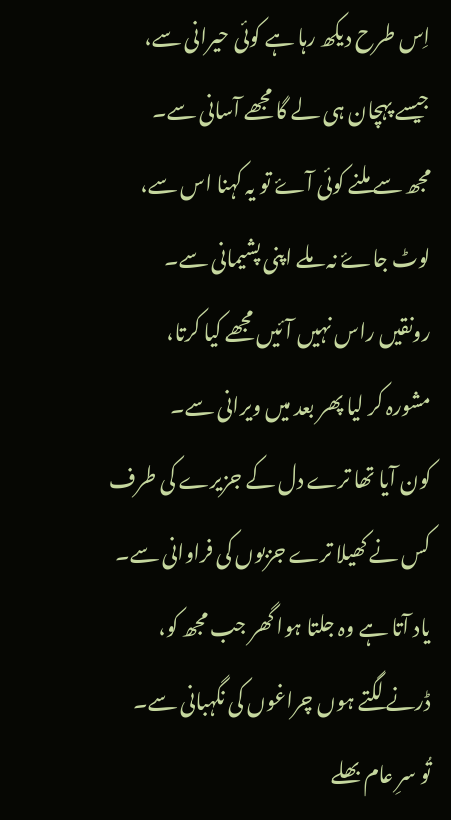اِس طرح دیکھ رہا ہے کوئی حیرانی سے،
جیسے پہچان ہی لے گا مجھے آسانی سے۔
مجھ سے ملنے کوئی آۓ تو یہ کہنا اس سے،
لوٹ جاۓ نہ ملے اپنی پشیمانی سے۔
رونقیں راس نہیں آئیں مجھے کیا کرتا،
مشورہ کر لیا پھر بعد میں ویرانی سے۔
کون آیا تھا ترے دل کے جزیرے کی طرف
کس نے کھیلا ترے جزبوں کی فراوانی سے۔
یاد آتا ہے وہ جلتا ہوا گھر جب مجھ کو،
ڈرنے لگتے ہوں چراغوں کی نگہبانی سے۔
تُو سرِ عام بھلے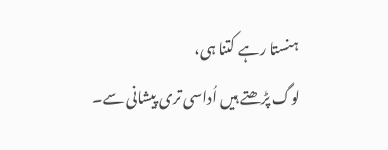ہنستا رہے کتنا ہی،
لوگ پڑھتے ہیں اُداسی تری پیشانی سے۔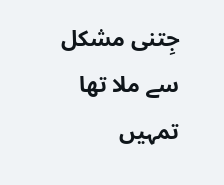جِتنی مشکل سے ملا تھا تمہیں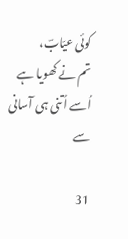کوئی عیّابؔ،
تم نے کھویا ہے اُسے اُتنی ہی آسانی سے

31